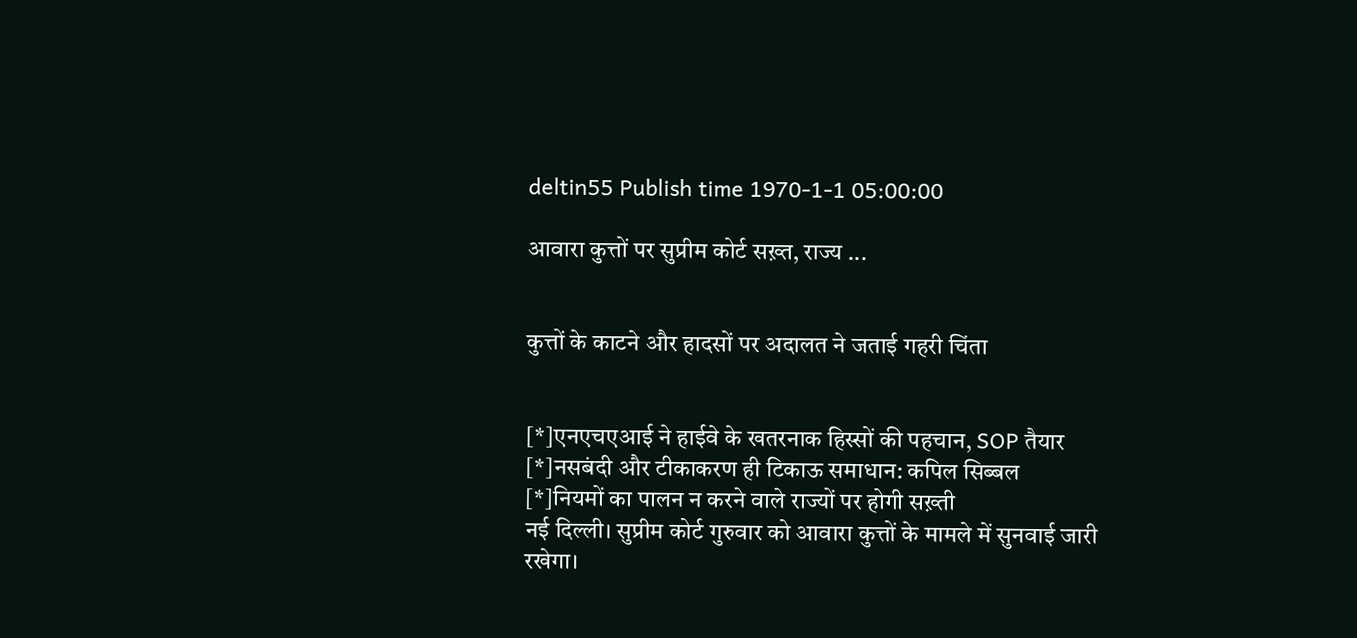deltin55 Publish time 1970-1-1 05:00:00

आवारा कुत्तों पर सुप्रीम कोर्ट सख़्त, राज्य ...


कुत्तों के काटने और हादसों पर अदालत ने जताई गहरी चिंता


[*]एनएचएआई ने हाईवे के खतरनाक हिस्सों की पहचान, SOP तैयार
[*]नसबंदी और टीकाकरण ही टिकाऊ समाधान: कपिल सिब्बल
[*]नियमों का पालन न करने वाले राज्यों पर होगी सख़्ती
नई दिल्ली। सुप्रीम कोर्ट गुरुवार को आवारा कुत्तों के मामले में सुनवाई जारी रखेगा।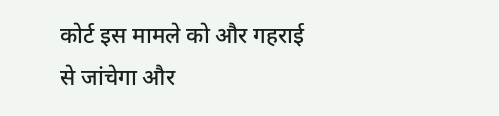कोर्ट इस मामले को और गहराई से जांचेगा और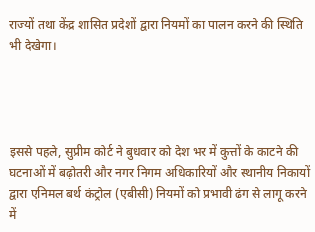राज्यों तथा केंद्र शासित प्रदेशों द्वारा नियमों का पालन करने की स्थिति भी देखेगा।




इससे पहले, सुप्रीम कोर्ट ने बुधवार को देश भर में कुत्तों के काटने की घटनाओं में बढ़ोतरी और नगर निगम अधिकारियों और स्थानीय निकायों द्वारा एनिमल बर्थ कंट्रोल (एबीसी) नियमों को प्रभावी ढंग से लागू करने में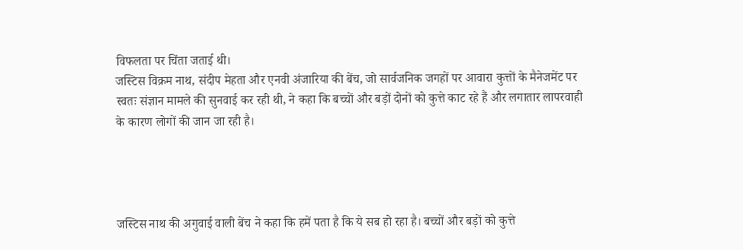विफलता पर चिंता जताई थी।
जस्टिस विक्रम नाथ, संदीप मेहता और एनवी अंजारिया की बेंच, जो सार्वजनिक जगहों पर आवारा कुत्तों के मैनेजमेंट पर स्वतः संज्ञान मामले की सुनवाई कर रही थी, ने कहा कि बच्चों और बड़ों दोनों को कुत्ते काट रहे हैं और लगातार लापरवाही के कारण लोगों की जान जा रही है।




जस्टिस नाथ की अगुवाई वाली बेंच ने कहा कि हमें पता है कि ये सब हो रहा है। बच्चों और बड़ों को कुत्ते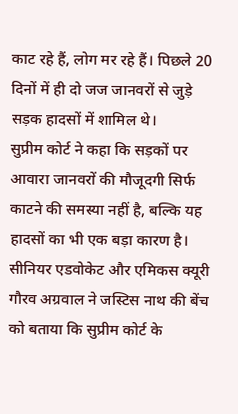काट रहे हैं, लोग मर रहे हैं। पिछले 20 दिनों में ही दो जज जानवरों से जुड़े सड़क हादसों में शामिल थे।
सुप्रीम कोर्ट ने कहा कि सड़कों पर आवारा जानवरों की मौजूदगी सिर्फ काटने की समस्या नहीं है, बल्कि यह हादसों का भी एक बड़ा कारण है।
सीनियर एडवोकेट और एमिकस क्यूरी गौरव अग्रवाल ने जस्टिस नाथ की बेंच को बताया कि सुप्रीम कोर्ट के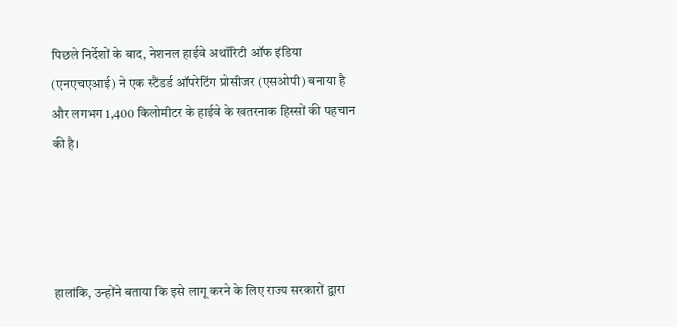पिछले निर्देशों के बाद, नेशनल हाईवे अथॉरिटी ऑफ इंडिया (एनएचएआई) ने एक स्टैंडर्ड ऑपरेटिंग प्रोसीजर (एसओपी) बनाया है और लगभग 1,400 किलोमीटर के हाईवे के खतरनाक हिस्सों की पहचान की है।




हालांकि, उन्होंने बताया कि इसे लागू करने के लिए राज्य सरकारों द्वारा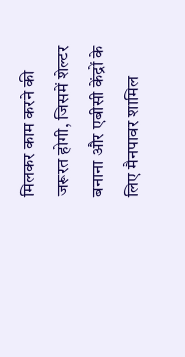मिलकर काम करने की जरूरत होगी, जिसमें शेल्टर बनाना और एबीसी केंद्रों के लिए मैनपावर शामिल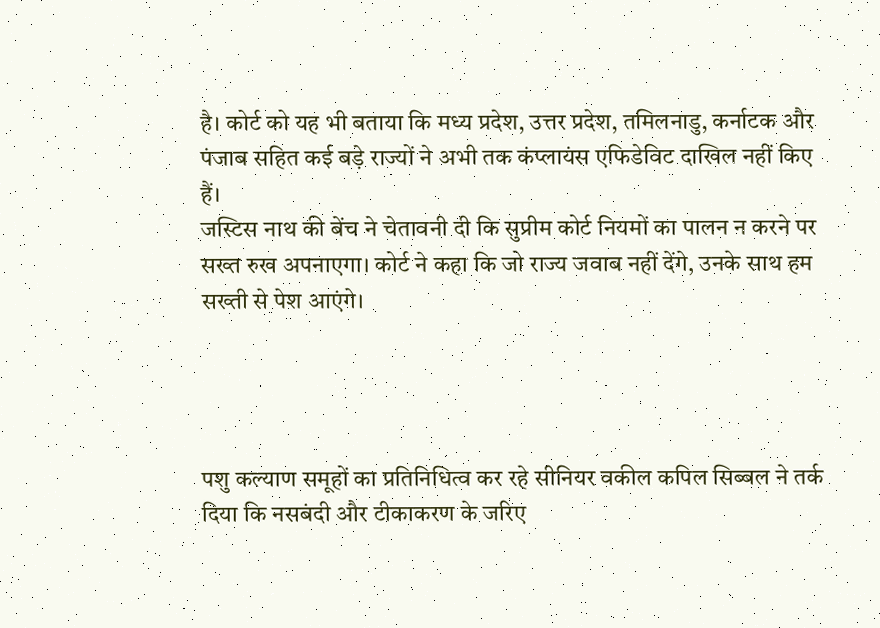है। कोर्ट को यह भी बताया कि मध्य प्रदेश, उत्तर प्रदेश, तमिलनाडु, कर्नाटक और पंजाब सहित कई बड़े राज्यों ने अभी तक कंप्लायंस एफिडेविट दाखिल नहीं किए हैं।
जस्टिस नाथ की बेंच ने चेतावनी दी कि सुप्रीम कोर्ट नियमों का पालन न करने पर सख्त रुख अपनाएगा। कोर्ट ने कहा कि जो राज्य जवाब नहीं देंगे, उनके साथ हम सख्ती से पेश आएंगे।




पशु कल्याण समूहों का प्रतिनिधित्व कर रहे सीनियर वकील कपिल सिब्बल ने तर्क दिया कि नसबंदी और टीकाकरण के जरिए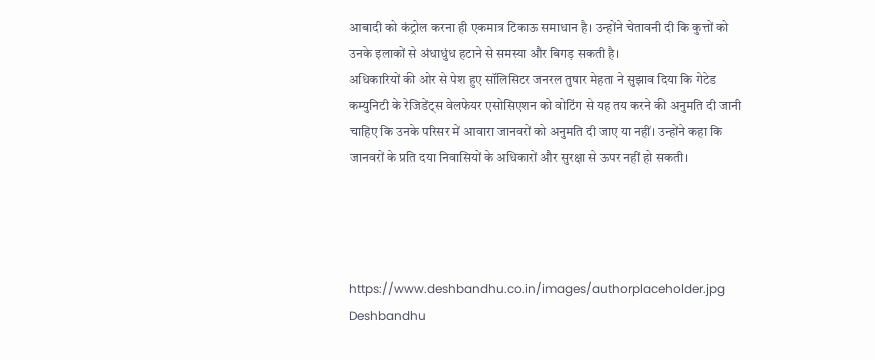आबादी को कंट्रोल करना ही एकमात्र टिकाऊ समाधान है। उन्होंने चेतावनी दी कि कुत्तों को उनके इलाकों से अंधाधुंध हटाने से समस्या और बिगड़ सकती है।
अधिकारियों की ओर से पेश हुए सॉलिसिटर जनरल तुषार मेहता ने सुझाव दिया कि गेटेड कम्युनिटी के रेजिडेंट्स वेलफेयर एसोसिएशन को वोटिंग से यह तय करने की अनुमति दी जानी चाहिए कि उनके परिसर में आवारा जानवरों को अनुमति दी जाए या नहीं। उन्होंने कहा कि जानवरों के प्रति दया निवासियों के अधिकारों और सुरक्षा से ऊपर नहीं हो सकती।




https://www.deshbandhu.co.in/images/authorplaceholder.jpg
Deshbandhu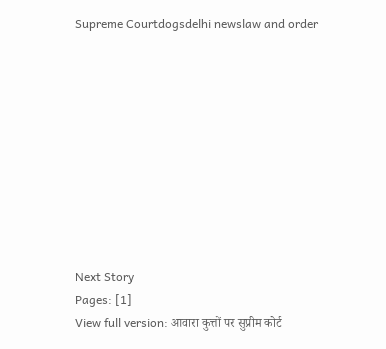Supreme Courtdogsdelhi newslaw and order










Next Story
Pages: [1]
View full version: आवारा कुत्तों पर सुप्रीम कोर्ट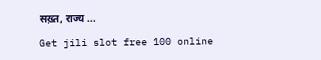सख़्त, राज्य ...

Get jili slot free 100 online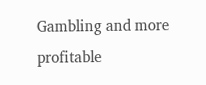Gambling and more profitable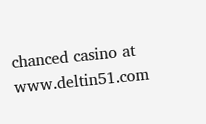chanced casino at www.deltin51.com